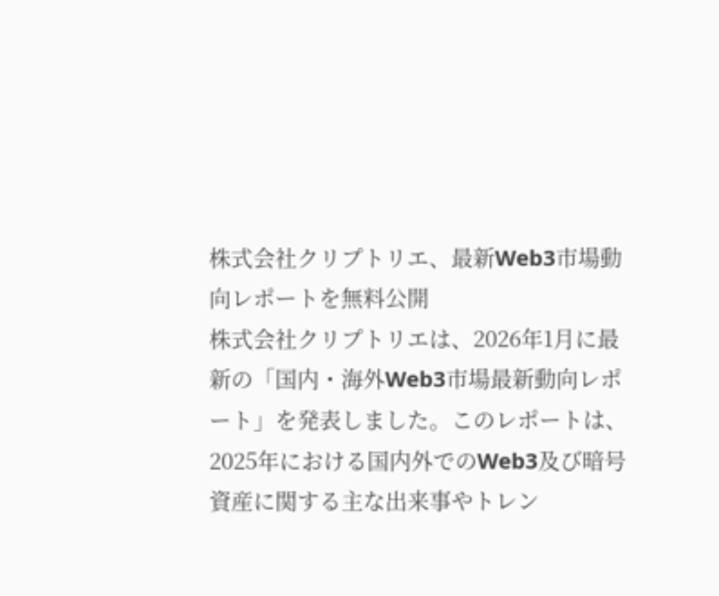株式会社クリプトリエ、最新Web3市場動向レポートを無料公開
株式会社クリプトリエは、2026年1月に最新の「国内・海外Web3市場最新動向レポート」を発表しました。このレポートは、2025年における国内外でのWeb3及び暗号資産に関する主な出来事やトレン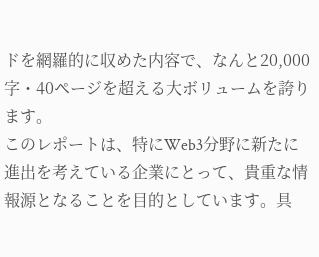ドを網羅的に収めた内容で、なんと20,000字・40ページを超える大ボリュームを誇ります。
このレポートは、特にWeb3分野に新たに進出を考えている企業にとって、貴重な情報源となることを目的としています。具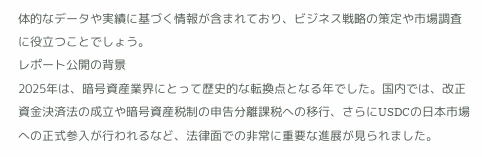体的なデータや実績に基づく情報が含まれており、ビジネス戦略の策定や市場調査に役立つことでしょう。
レポート公開の背景
2025年は、暗号資産業界にとって歴史的な転換点となる年でした。国内では、改正資金決済法の成立や暗号資産税制の申告分離課税への移行、さらにUSDCの日本市場への正式参入が行われるなど、法律面での非常に重要な進展が見られました。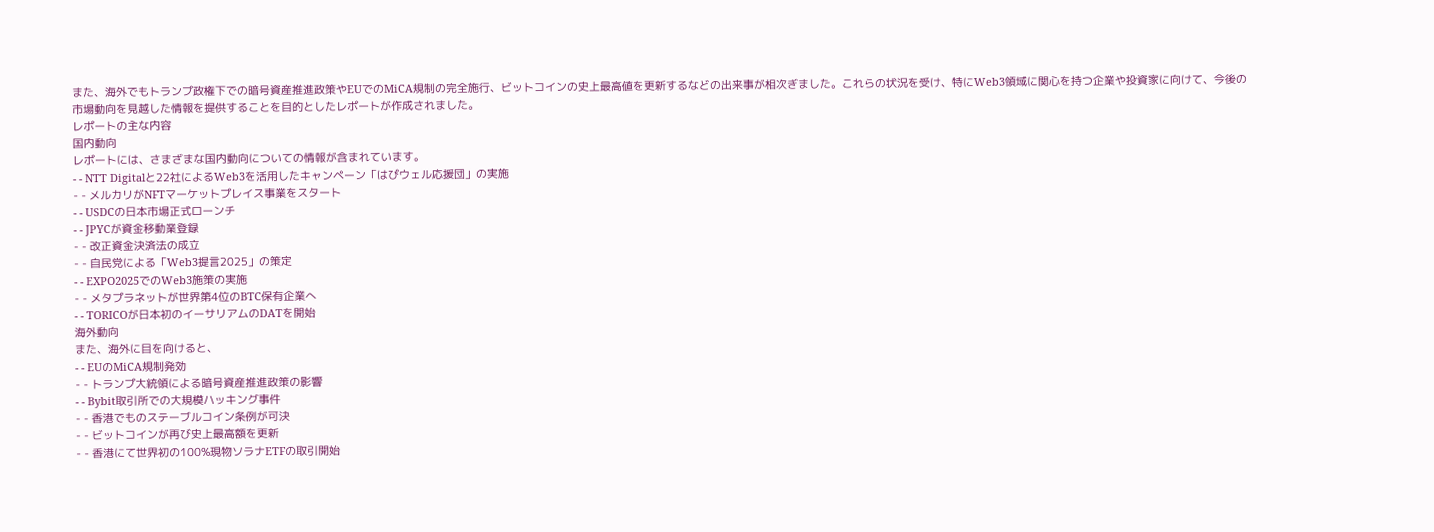また、海外でもトランプ政権下での暗号資産推進政策やEUでのMiCA規制の完全施行、ビットコインの史上最高値を更新するなどの出来事が相次ぎました。これらの状況を受け、特にWeb3領域に関心を持つ企業や投資家に向けて、今後の市場動向を見越した情報を提供することを目的としたレポートが作成されました。
レポートの主な内容
国内動向
レポートには、さまざまな国内動向についての情報が含まれています。
- - NTT Digitalと22社によるWeb3を活用したキャンペーン「はぴウェル応援団」の実施
- - メルカリがNFTマーケットプレイス事業をスタート
- - USDCの日本市場正式ローンチ
- - JPYCが資金移動業登録
- - 改正資金決済法の成立
- - 自民党による「Web3提言2025」の策定
- - EXPO2025でのWeb3施策の実施
- - メタプラネットが世界第4位のBTC保有企業へ
- - TORICOが日本初のイーサリアムのDATを開始
海外動向
また、海外に目を向けると、
- - EUのMiCA規制発効
- - トランプ大統領による暗号資産推進政策の影響
- - Bybit取引所での大規模ハッキング事件
- - 香港でものステーブルコイン条例が可決
- - ビットコインが再び史上最高額を更新
- - 香港にて世界初の100%現物ソラナETFの取引開始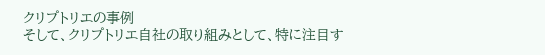クリプトリエの事例
そして、クリプトリエ自社の取り組みとして、特に注目す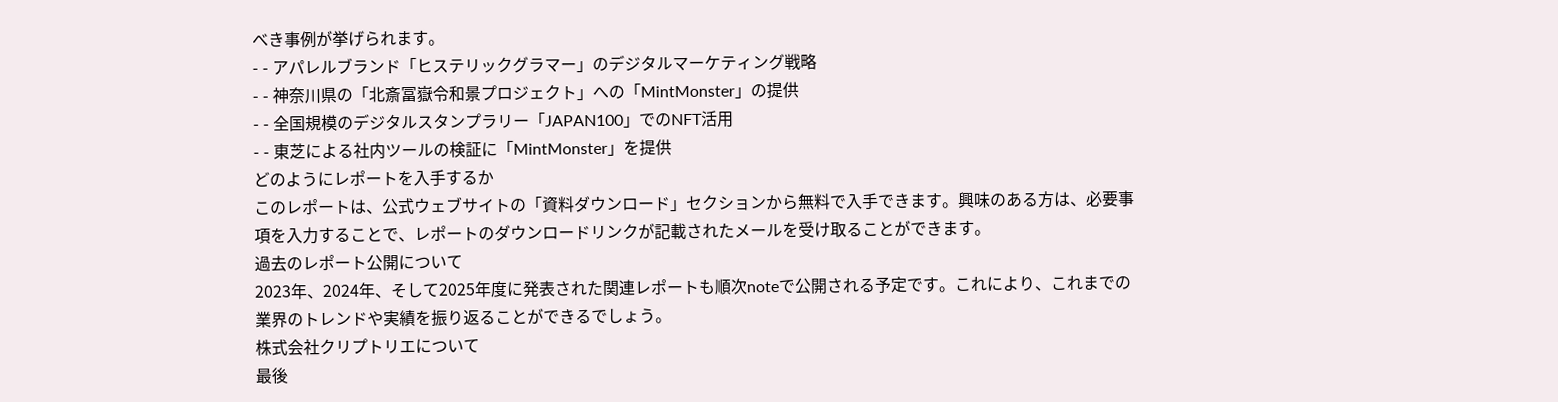べき事例が挙げられます。
- - アパレルブランド「ヒステリックグラマー」のデジタルマーケティング戦略
- - 神奈川県の「北斎冨嶽令和景プロジェクト」への「MintMonster」の提供
- - 全国規模のデジタルスタンプラリー「JAPAN100」でのNFT活用
- - 東芝による社内ツールの検証に「MintMonster」を提供
どのようにレポートを入手するか
このレポートは、公式ウェブサイトの「資料ダウンロード」セクションから無料で入手できます。興味のある方は、必要事項を入力することで、レポートのダウンロードリンクが記載されたメールを受け取ることができます。
過去のレポート公開について
2023年、2024年、そして2025年度に発表された関連レポートも順次noteで公開される予定です。これにより、これまでの業界のトレンドや実績を振り返ることができるでしょう。
株式会社クリプトリエについて
最後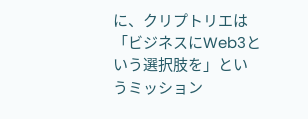に、クリプトリエは「ビジネスにWeb3という選択肢を」というミッション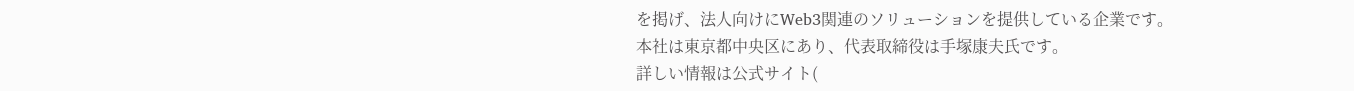を掲げ、法人向けにWeb3関連のソリューションを提供している企業です。
本社は東京都中央区にあり、代表取締役は手塚康夫氏です。
詳しい情報は公式サイト(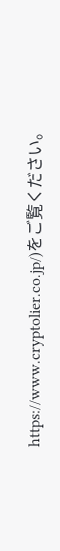https://www.cryptolier.co.jp/)をご覧ください。